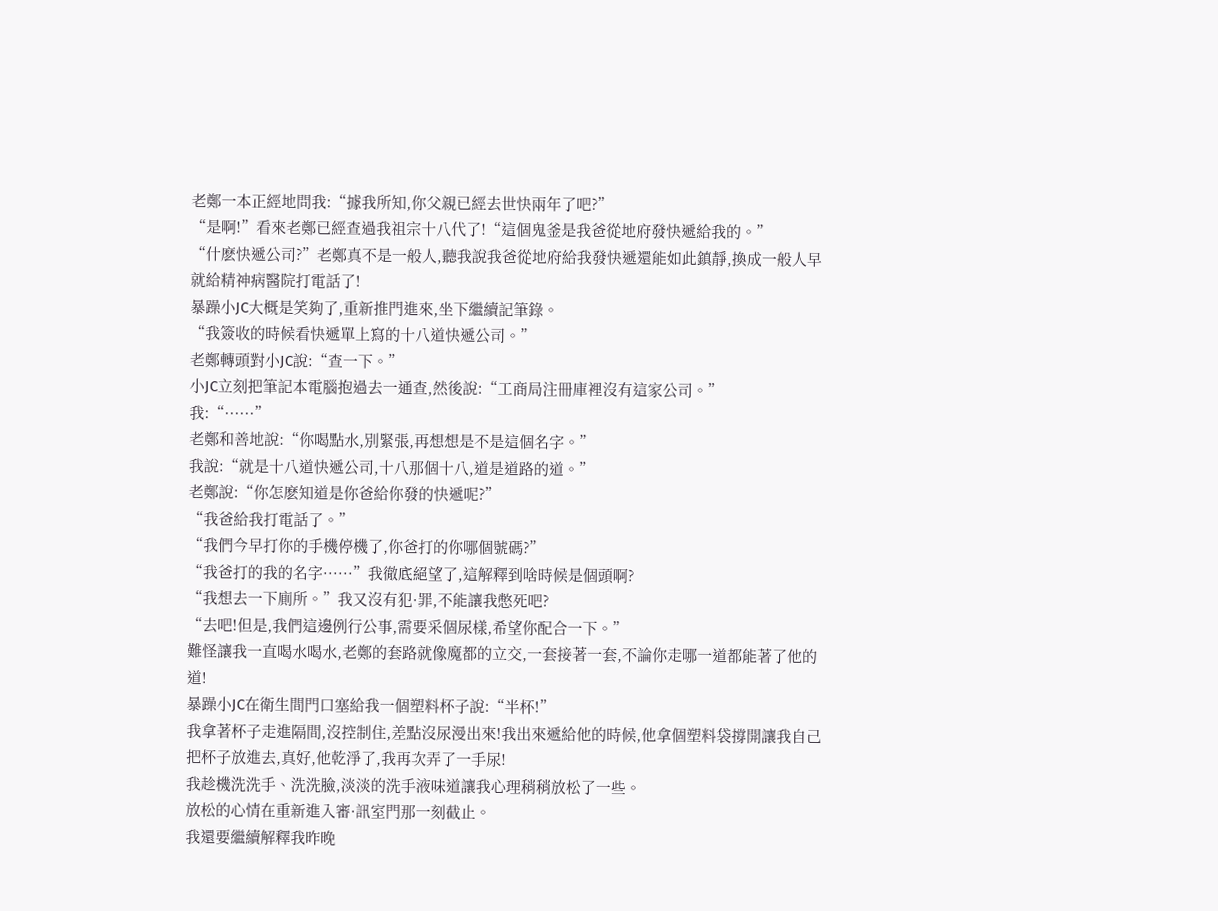老鄭一本正經地問我:“據我所知,你父親已經去世快兩年了吧?”
“是啊!”看來老鄭已經查過我祖宗十八代了!“這個鬼釜是我爸從地府發快遞給我的。”
“什麽快遞公司?”老鄭真不是一般人,聽我說我爸從地府給我發快遞還能如此鎮靜,換成一般人早就給精神病醫院打電話了!
暴躁小JC大概是笑夠了,重新推門進來,坐下繼續記筆錄。
“我簽收的時候看快遞單上寫的十八道快遞公司。”
老鄭轉頭對小JC說:“查一下。”
小JC立刻把筆記本電腦抱過去一通查,然後說:“工商局注冊庫裡沒有這家公司。”
我:“······”
老鄭和善地說:“你喝點水,別緊張,再想想是不是這個名字。”
我說:“就是十八道快遞公司,十八那個十八,道是道路的道。”
老鄭說:“你怎麽知道是你爸給你發的快遞呢?”
“我爸給我打電話了。”
“我們今早打你的手機停機了,你爸打的你哪個號碼?”
“我爸打的我的名字······”我徹底絕望了,這解釋到啥時候是個頭啊?
“我想去一下廁所。”我又沒有犯·罪,不能讓我憋死吧?
“去吧!但是,我們這邊例行公事,需要采個尿樣,希望你配合一下。”
難怪讓我一直喝水喝水,老鄭的套路就像魔都的立交,一套接著一套,不論你走哪一道都能著了他的道!
暴躁小JC在衛生間門口塞給我一個塑料杯子說:“半杯!”
我拿著杯子走進隔間,沒控制住,差點沒尿漫出來!我出來遞給他的時候,他拿個塑料袋撐開讓我自己把杯子放進去,真好,他乾淨了,我再次弄了一手尿!
我趁機洗洗手、洗洗臉,淡淡的洗手液味道讓我心理稍稍放松了一些。
放松的心情在重新進入審·訊室門那一刻截止。
我還要繼續解釋我昨晚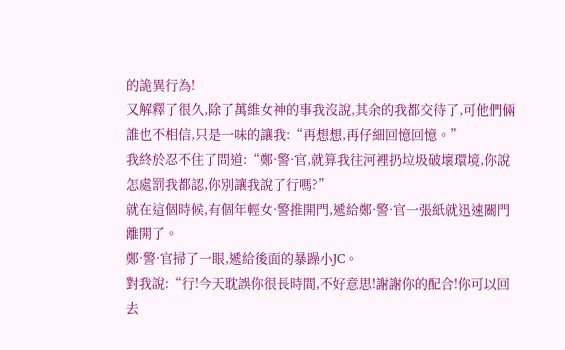的詭異行為!
又解釋了很久,除了萬維女神的事我沒說,其余的我都交待了,可他們倆誰也不相信,只是一味的讓我:“再想想,再仔細回憶回憶。”
我終於忍不住了問道:“鄭·警·官,就算我往河裡扔垃圾破壞環境,你說怎處罰我都認,你別讓我說了行嗎?”
就在這個時候,有個年輕女·警推開門,遞給鄭·警·官一張紙就迅速關門離開了。
鄭·警·官掃了一眼,遞給後面的暴躁小JC。
對我說:“行!今天耽誤你很長時間,不好意思!謝謝你的配合!你可以回去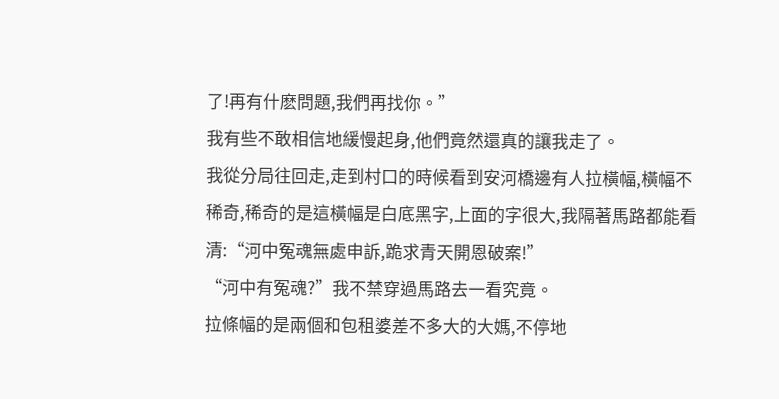了!再有什麽問題,我們再找你。”
我有些不敢相信地緩慢起身,他們竟然還真的讓我走了。
我從分局往回走,走到村口的時候看到安河橋邊有人拉橫幅,橫幅不稀奇,稀奇的是這橫幅是白底黑字,上面的字很大,我隔著馬路都能看清:“河中冤魂無處申訴,跪求青天開恩破案!”
“河中有冤魂?”我不禁穿過馬路去一看究竟。
拉條幅的是兩個和包租婆差不多大的大媽,不停地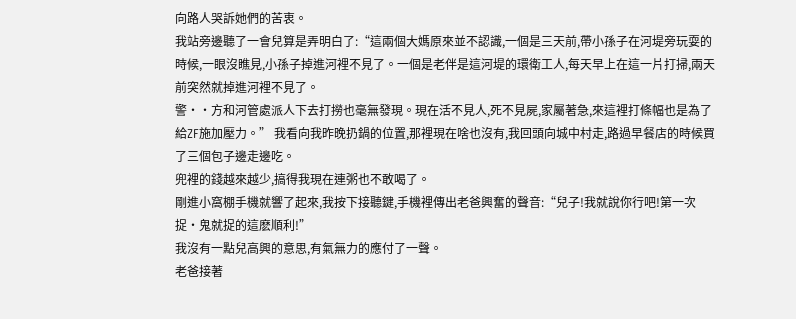向路人哭訴她們的苦衷。
我站旁邊聽了一會兒算是弄明白了:“這兩個大媽原來並不認識,一個是三天前,帶小孫子在河堤旁玩耍的時候,一眼沒瞧見,小孫子掉進河裡不見了。一個是老伴是這河堤的環衛工人,每天早上在這一片打掃,兩天前突然就掉進河裡不見了。
警··方和河管處派人下去打撈也毫無發現。現在活不見人,死不見屍,家屬著急,來這裡打條幅也是為了給ZF施加壓力。” 我看向我昨晚扔鍋的位置,那裡現在啥也沒有,我回頭向城中村走,路過早餐店的時候買了三個包子邊走邊吃。
兜裡的錢越來越少,搞得我現在連粥也不敢喝了。
剛進小窩棚手機就響了起來,我按下接聽鍵,手機裡傳出老爸興奮的聲音:“兒子!我就說你行吧!第一次捉·鬼就捉的這麽順利!”
我沒有一點兒高興的意思,有氣無力的應付了一聲。
老爸接著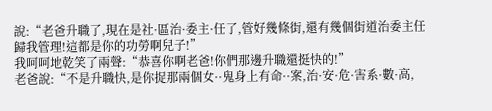說:“老爸升職了,現在是社·區治·委主·任了,管好幾條街,還有幾個街道治委主任歸我管理!這都是你的功勞啊兒子!”
我呵呵地乾笑了兩聲:“恭喜你啊老爸!你們那邊升職還挺快的!”
老爸說:“不是升職快,是你捉那兩個女··鬼身上有命··案,治·安·危·害系·數·高,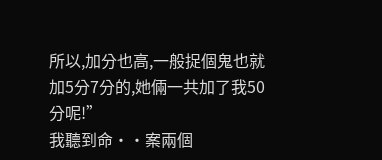所以,加分也高,一般捉個鬼也就加5分7分的,她倆一共加了我50分呢!”
我聽到命··案兩個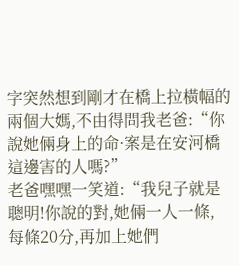字突然想到剛才在橋上拉橫幅的兩個大媽,不由得問我老爸:“你說她倆身上的命·案是在安河橋這邊害的人嗎?”
老爸嘿嘿一笑道:“我兒子就是聰明!你說的對,她倆一人一條, 每條20分,再加上她們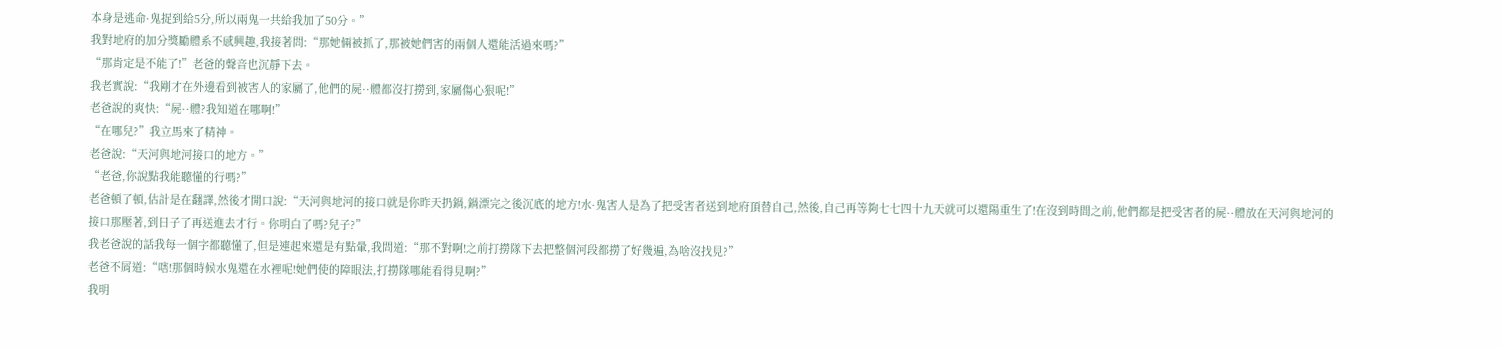本身是逃命·鬼捉到給5分,所以兩鬼一共給我加了50分。”
我對地府的加分獎勵體系不感興趣,我接著問:“那她倆被抓了,那被她們害的兩個人還能活過來嗎?”
“那肯定是不能了!”老爸的聲音也沉靜下去。
我老實說:“我剛才在外邊看到被害人的家屬了,他們的屍··體都沒打撈到,家屬傷心狠呢!”
老爸說的爽快:“屍··體?我知道在哪啊!”
“在哪兒?”我立馬來了精神。
老爸說:“天河與地河接口的地方。”
“老爸,你說點我能聽懂的行嗎?”
老爸頓了頓,估計是在翻譯,然後才開口說:“天河與地河的接口就是你昨天扔鍋,鍋漂完之後沉底的地方!水·鬼害人是為了把受害者送到地府頂替自己,然後,自己再等夠七七四十九天就可以還陽重生了!在沒到時間之前,他們都是把受害者的屍··體放在天河與地河的接口那壓著,到日子了再送進去才行。你明白了嗎?兒子?”
我老爸說的話我每一個字都聽懂了,但是連起來還是有點暈,我問道:“那不對啊!之前打撈隊下去把整個河段都撈了好幾遍,為啥沒找見?”
老爸不屑道:“嗐!那個時候水鬼還在水裡呢!她們使的障眼法,打撈隊哪能看得見啊?”
我明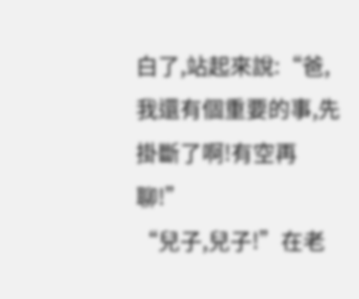白了,站起來說:“爸,我還有個重要的事,先掛斷了啊!有空再聊!”
“兒子,兒子!”在老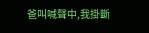爸叫喊聲中,我掛斷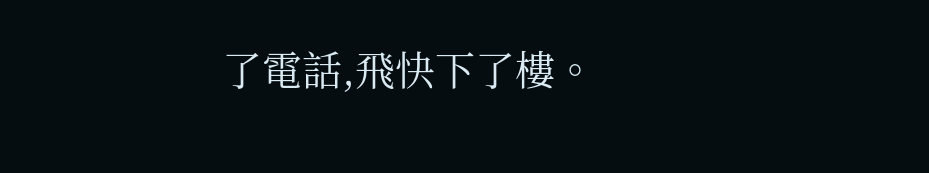了電話,飛快下了樓。